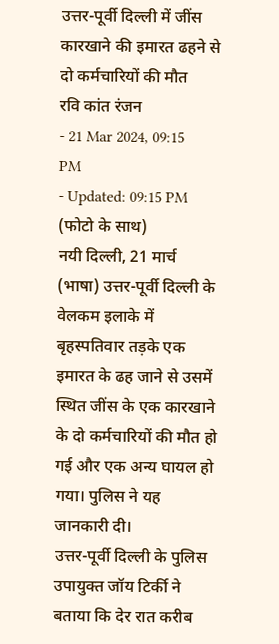उत्तर-पूर्वी दिल्ली में जींस कारखाने की इमारत ढहने से दो कर्मचारियों की मौत
रवि कांत रंजन
- 21 Mar 2024, 09:15 PM
- Updated: 09:15 PM
(फोटो के साथ)
नयी दिल्ली, 21 मार्च (भाषा) उत्तर-पूर्वी दिल्ली के वेलकम इलाके में बृहस्पतिवार तड़के एक इमारत के ढह जाने से उसमें स्थित जींस के एक कारखाने के दो कर्मचारियों की मौत हो गई और एक अन्य घायल हो गया। पुलिस ने यह जानकारी दी।
उत्तर-पूर्वी दिल्ली के पुलिस उपायुक्त जॉय टिर्की ने बताया कि देर रात करीब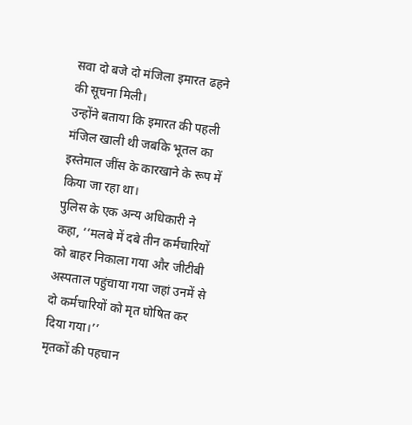सवा दो बजे दो मंजिला इमारत ढहने की सूचना मिली।
उन्होंने बताया कि इमारत की पहली मंजिल खाली थी जबकि भूतल का इस्तेमाल जींस के कारखाने के रूप में किया जा रहा था।
पुलिस के एक अन्य अधिकारी ने कहा, ‘‘मलबे में दबे तीन कर्मचारियों को बाहर निकाला गया और जीटीबी अस्पताल पहुंचाया गया जहां उनमें से दो कर्मचारियों को मृत घोषित कर दिया गया।’’
मृतकों की पहचान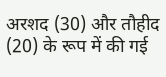अरशद (30) और तौहीद (20) के रूप में की गई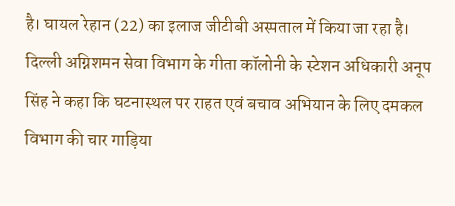है। घायल रेहान (22) का इलाज जीटीबी अस्पताल में किया जा रहा है।
दिल्ली अग्निशमन सेवा विभाग के गीता कॉलोनी के स्टेशन अधिकारी अनूप सिंह ने कहा कि घटनास्थल पर राहत एवं बचाव अभियान के लिए दमकल विभाग की चार गाड़िया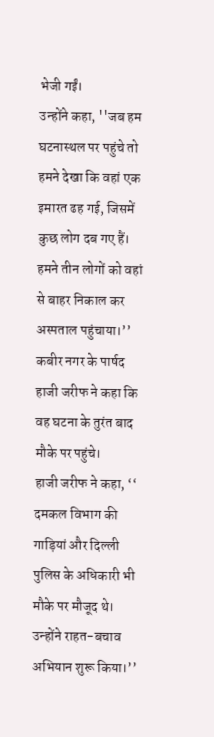भेजी गईं।
उन्होंने कहा, ''जब हम घटनास्थल पर पहुंचे तो हमने देखा कि वहां एक इमारत ढह गई, जिसमें कुछ लोग दब गए हैं। हमने तीन लोगों को वहां से बाहर निकाल कर अस्पताल पहुंचाया।’’
कबीर नगर के पार्षद हाजी जरीफ ने कहा कि वह घटना के तुरंत बाद मौके पर पहुंचे।
हाजी जरीफ ने कहा, ‘‘ दमकल विभाग की गाड़ियां और दिल्ली पुलिस के अधिकारी भी मौके पर मौजूद थे। उन्होंने राहत-बचाव अभियान शुरू किया।’’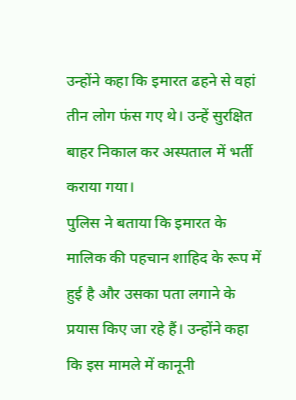उन्होंने कहा कि इमारत ढहने से वहां तीन लोग फंस गए थे। उन्हें सुरक्षित बाहर निकाल कर अस्पताल में भर्ती कराया गया।
पुलिस ने बताया कि इमारत के मालिक की पहचान शाहिद के रूप में हुई है और उसका पता लगाने के प्रयास किए जा रहे हैं। उन्होंने कहा कि इस मामले में कानूनी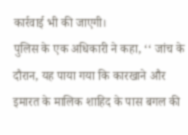कार्रवाई भी की जाएगी।
पुलिस के एक अधिकारी ने कहा, ‘‘ जांच के दौरान, यह पाया गया कि कारखाने और इमारत के मालिक शाहिद के पास बगल की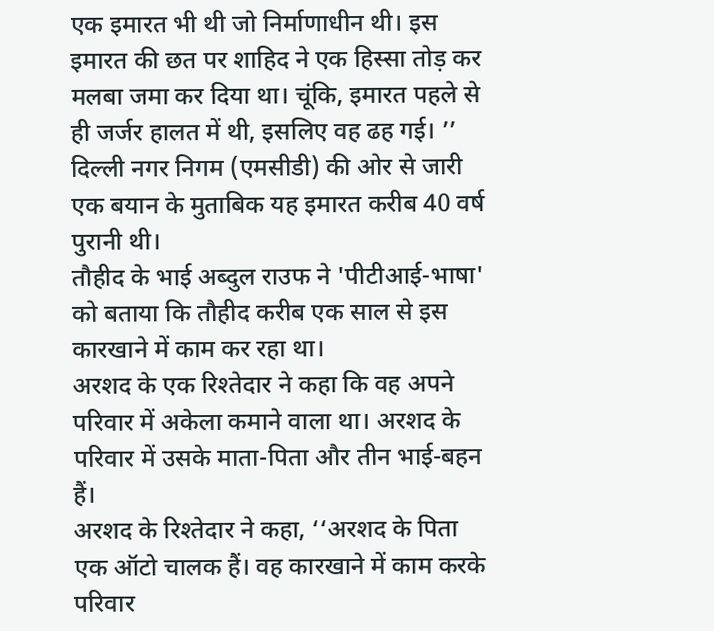एक इमारत भी थी जो निर्माणाधीन थी। इस इमारत की छत पर शाहिद ने एक हिस्सा तोड़ कर मलबा जमा कर दिया था। चूंकि, इमारत पहले से ही जर्जर हालत में थी, इसलिए वह ढह गई। ’’
दिल्ली नगर निगम (एमसीडी) की ओर से जारी एक बयान के मुताबिक यह इमारत करीब 40 वर्ष पुरानी थी।
तौहीद के भाई अब्दुल राउफ ने 'पीटीआई-भाषा' को बताया कि तौहीद करीब एक साल से इस कारखाने में काम कर रहा था।
अरशद के एक रिश्तेदार ने कहा कि वह अपने परिवार में अकेला कमाने वाला था। अरशद के परिवार में उसके माता-पिता और तीन भाई-बहन हैं।
अरशद के रिश्तेदार ने कहा, ‘‘अरशद के पिता एक ऑटो चालक हैं। वह कारखाने में काम करके परिवार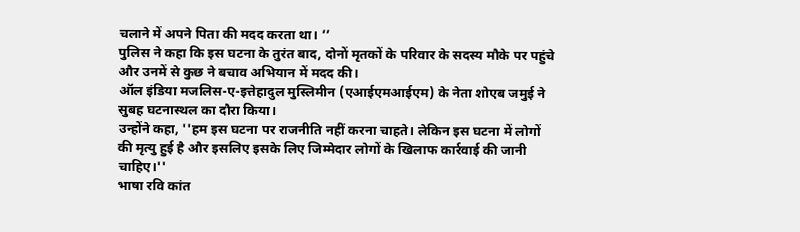चलाने में अपने पिता की मदद करता था। ’’
पुलिस ने कहा कि इस घटना के तुरंत बाद, दोनों मृतकों के परिवार के सदस्य मौके पर पहुंचे और उनमें से कुछ ने बचाव अभियान में मदद की।
ऑल इंडिया मजलिस-ए-इत्तेहादुल मुस्लिमीन (एआईएमआईएम) के नेता शोएब जमुई ने सुबह घटनास्थल का दौरा किया।
उन्होंने कहा, ''हम इस घटना पर राजनीति नहीं करना चाहते। लेकिन इस घटना में लोगों की मृत्यु हुई है और इसलिए इसके लिए जिम्मेदार लोगों के खिलाफ कार्रवाई की जानी चाहिए।''
भाषा रवि कांत